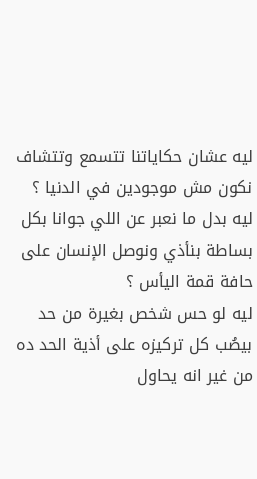ليه عشان حكاياتنا تتسمع وتتشاف نكون مش موجودين في الدنيا ؟
ليه بدل ما نعبر عن اللي جوانا بكل بساطة بنأذي ونوصل الإنسان على حافة قمة اليأس ؟
ليه لو حس شخص بغيرة من حد بيصُب كل تركيزه على أذية الحد ده من غير انه يحاول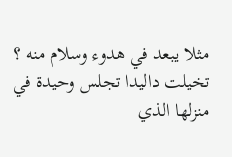مثلا يبعد في هدوء وسلام منه ؟
تخيلت داليدا تجلس وحيدة في منزلها الذي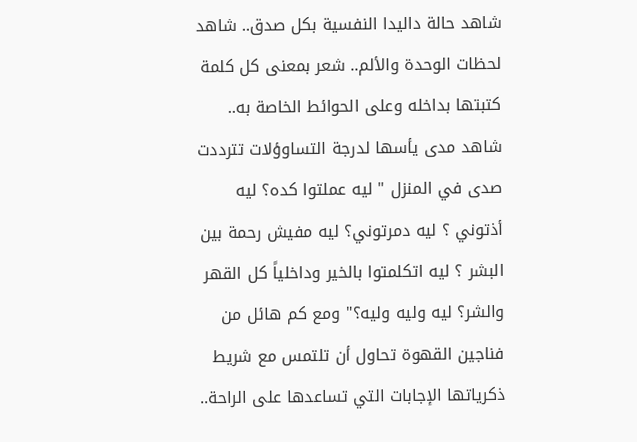شاهد حالة داليدا النفسية بكل صدق.. شاهد لحظات الوحدة والألم.. شعر بمعنى كل كلمة كتبتها بداخله وعلى الحوائط الخاصة به.. شاهد مدى يأسها لدرجة التساوؤلات تترددت صدى في المنزل " ليه عملتوا كده؟ ليه أذتوني ؟ ليه دمرتوني؟ ليه مفيش رحمة بين البشر ؟ ليه اتكلمتوا بالخير وداخلياً كل القهر والشر؟ ليه وليه وليه؟" ومع كم هائل من فناجين القهوة تحاول أن تلتمس مع شريط ذكرياتها الإجابات التي تساعدها على الراحة..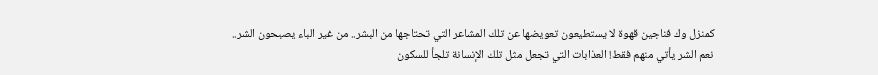كمنزل وك فناجين قهوة لا يستطيعون تعويضها عن تلك المشاعر التي تحتاجها من البشر.. من غير الباء يصبحون الشر.. نعم الشر يأتي منهم فقط! العذابات التي تجعل مثل تلك الإنسانة تلجأ للسكون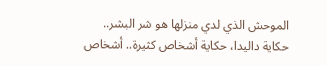الموحش الذي لدي منزلها هو شر البشر..
حكاية داليدا، حكاية أشخاص كثيرة.. أشخاص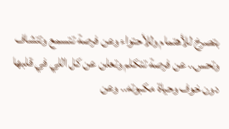بتصرخ للأهتمام وللأحتواء وعن فرصة تتسمع وتتشاف وتحس.. عن فرصة تتكلم وتعلن عن كل اللي في قلبها دون خوف وحياة مكبوته.. وعن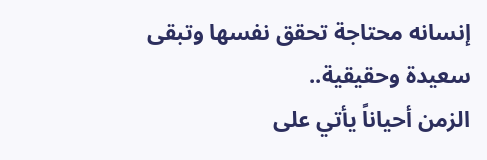إنسانه محتاجة تحقق نفسها وتبقى سعيدة وحقيقية..
الزمن أحياناً يأتي على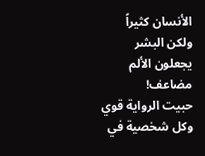الأنسان كثيراً ولكن البشر يجعلون الألم مضاعف!
حبيت الرواية قوي وكل شخصية في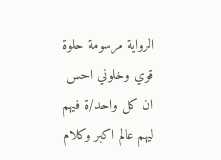الرواية مرسومة حلوة قوي وخلوني احس ان كل واحد/ة فيهم ليهم عالم اكبر وكلام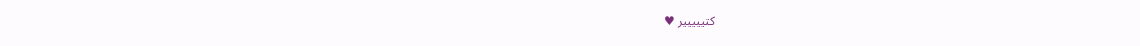كتييييير ♥